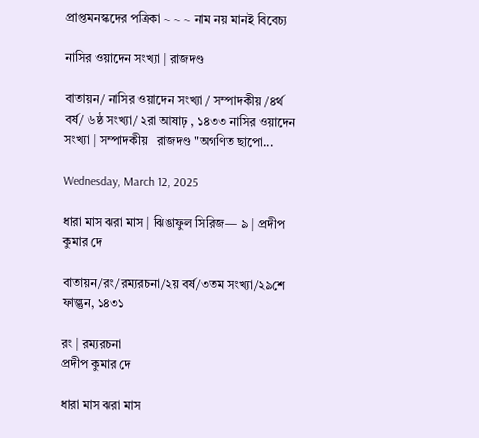প্রাপ্তমনস্কদের পত্রিকা ~ ~ ~ নাম নয় মানই বিবেচ্য

নাসির ওয়াদেন সংখ্যা | রাজদণ্ড

বাতায়ন/ নাসির ওয়াদেন সংখ্যা / সম্পাদকীয় /৪র্থ বর্ষ/ ৬ষ্ঠ সংখ্যা/ ২রা আষাঢ় , ১৪৩৩ নাসির ওয়াদেন সংখ্যা | সম্পাদকীয়   রাজদণ্ড "অগণিত ছাপো...

Wednesday, March 12, 2025

ধারা মাস ঝরা মাস | ঝিঙাফুল সিরিজ— ৯ | প্রদীপ কুমার দে

বাতায়ন/রং/রম্যরচনা/২য় বর্ষ/৩তম সংখ্যা/২৯শে ফাল্গুন, ১৪৩১

রং | রম্যরচনা
প্রদীপ কুমার দে

ধারা মাস ঝরা মাস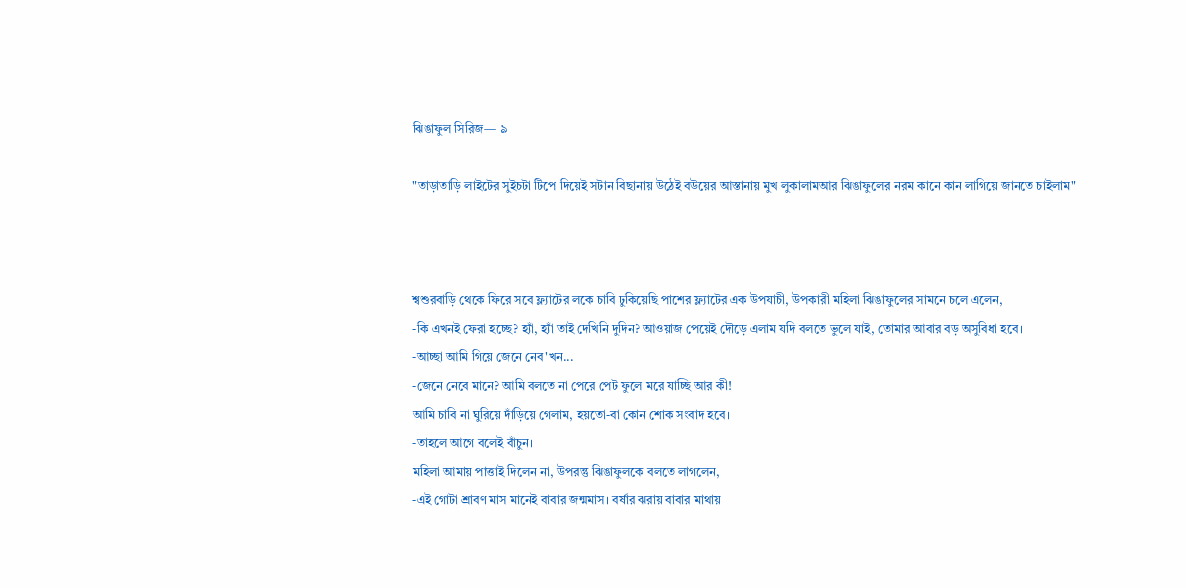ঝিঙাফুল সিরিজ— ৯

"তাড়াতাড়ি লাইটের সুইচটা টিপে দিয়েই সটান বিছানায় উঠেই বউয়ের আস্তানায় মুখ লুকালামআর ঝিঙাফুলের নরম কানে কান লাগিয়ে জানতে চাইলাম"



শ্বশুরবাড়ি থেকে ফিরে সবে ফ্ল্যাটের লকে চাবি ঢুকিয়েছি পাশের ফ্ল্যাটের এক উপযাচী, উপকারী মহিলা ঝিঙাফুলের সামনে চলে এলেন,
-কি এখনই ফেরা হচ্ছে? হ্যাঁ, হ্যাঁ তাই দেখিনি দুদিন? আওয়াজ পেয়েই দৌড়ে এলাম যদি বলতে ভুলে যাই, তোমার আবার বড় অসুবিধা হবে।
-আচ্ছা আমি গিয়ে জেনে নেব'খন...
-জেনে নেবে মানে? আমি বলতে না পেরে পেট ফুলে মরে যাচ্ছি আর কী!
আমি চাবি না ঘুরিয়ে দাঁড়িয়ে গেলাম, হয়তো-বা কোন শোক সংবাদ হবে।
-তাহলে আগে বলেই বাঁচুন।
মহিলা আমায় পাত্তাই দিলেন না, উপরন্তু ঝিঙাফুলকে বলতে লাগলেন,
-এই গোটা শ্রাবণ মাস মানেই বাবার জন্মমাস। বর্ষার ঝরায় বাবার মাথায়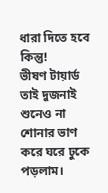ধারা দিতে হবে কিন্তু!
ভীষণ টায়ার্ড তাই দুজনাই শুনেও না শোনার ভাণ করে ঘরে ঢুকে পড়লাম।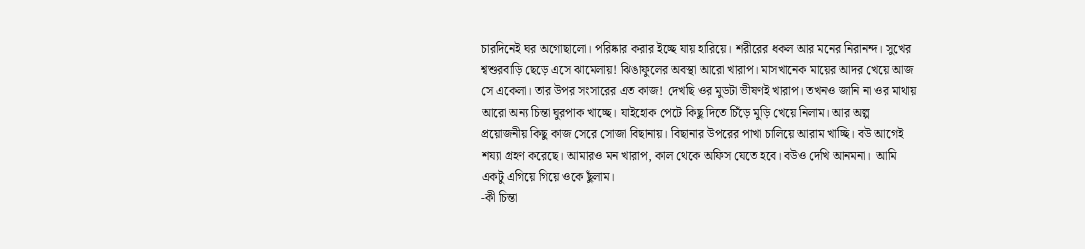চারদিনেই ঘর অগোছালো। পরিষ্কার করার ইচ্ছে যায় হারিয়ে। শরীরের ধকল আর মনের নিরানন্দ। সুখের শ্বশুরবাড়ি ছেড়ে এসে ঝামেলায়! ঝিঙাফুলের অবস্থা আরো খারাপ। মাসখানেক মায়ের আদর খেয়ে আজ সে একেলা। তার উপর সংসারের এত কাজ! দেখছি ওর মুডটা ভীষণই খারাপ। তখনও জানি না ওর মাথায় আরো অন্য চিন্তা ঘুরপাক খাচ্ছে। যাইহোক পেটে কিছু দিতে চিঁড়ে মুড়ি খেয়ে নিলাম। আর অল্প প্রয়োজনীয় কিছু কাজ সেরে সোজা বিছানায়। বিছানার উপরের পাখা চালিয়ে আরাম খাচ্ছি। বউ আগেই শয্যা গ্রহণ করেছে। আমারও মন খারাপ, কাল থেকে অফিস যেতে হবে। বউও দেখি আনমনা।  আমি একটু এগিয়ে গিয়ে ওকে ছুঁলাম।
-কী চিন্তা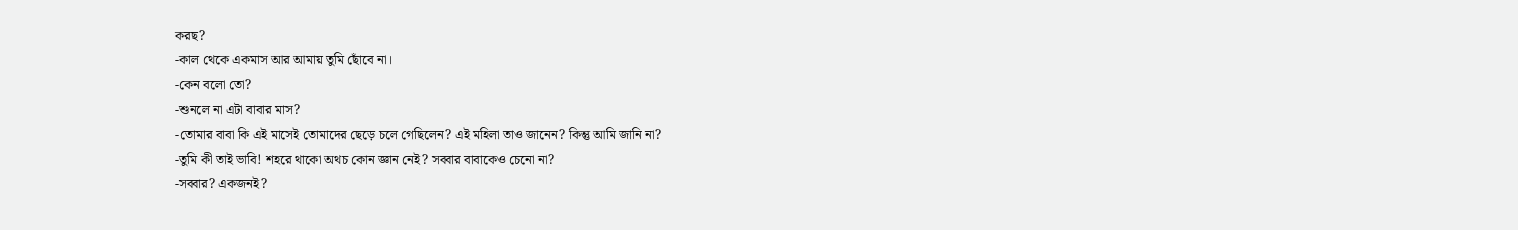করছ?
-কাল থেকে একমাস আর আমায় তুমি ছোঁবে না।
-কেন বলো তো?
-শুনলে না এটা বাবার মাস?
-তোমার বাবা কি এই মাসেই তোমাদের ছেড়ে চলে গেছিলেন? এই মহিলা তাও জানেন? কিন্তু আমি জানি না?
-তুমি কী তাই ভাবি! শহরে থাকো অথচ কোন জ্ঞান নেই? সব্বার বাবাকেও চেনো না?
-সব্বার? একজনই?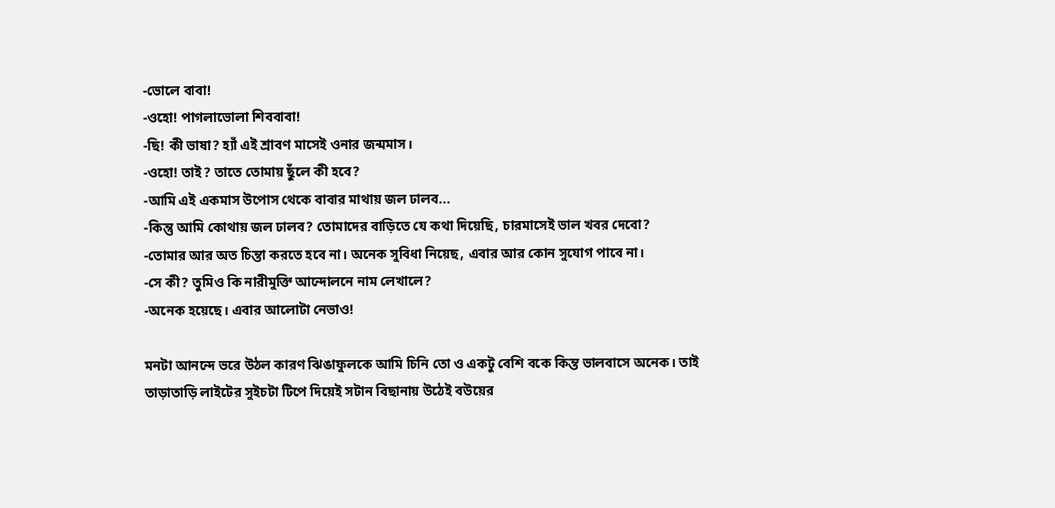-ভোলে বাবা!
-ওহো! পাগলাভোলা শিববাবা!
-ছি! কী ভাষা? হ্যাঁ এই শ্রাবণ মাসেই ওনার জন্মমাস।
-ওহো! তাই? তাতে তোমায় ছুঁলে কী হবে?
-আমি এই একমাস উপোস থেকে বাবার মাথায় জল ঢালব...
-কিন্তু আমি কোথায় জল ঢালব? তোমাদের বাড়িতে যে কথা দিয়েছি, চারমাসেই ভাল খবর দেবো?
-তোমার আর অত চিন্তা করতে হবে না। অনেক সুবিধা নিয়েছ, এবার আর কোন সুযোগ পাবে না।
-সে কী? তুমিও কি নারীমুক্তি আন্দোলনে নাম লেখালে?
-অনেক হয়েছে। এবার আলোটা নেভাও!

মনটা আনন্দে ভরে উঠল কারণ ঝিঙাফুলকে আমি চিনি তো ও একটু বেশি বকে কিন্ত ভালবাসে অনেক। তাই তাড়াতাড়ি লাইটের সুইচটা টিপে দিয়েই সটান বিছানায় উঠেই বউয়ের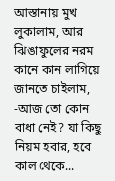আস্তানায় মুখ লুকালাম, আর ঝিঙাফুলের নরম কানে কান লাগিয়ে জানতে চাইলাম,
-আজ তো কোন বাধা নেই? যা কিছু নিয়ম হবার, হবে কাল থেকে...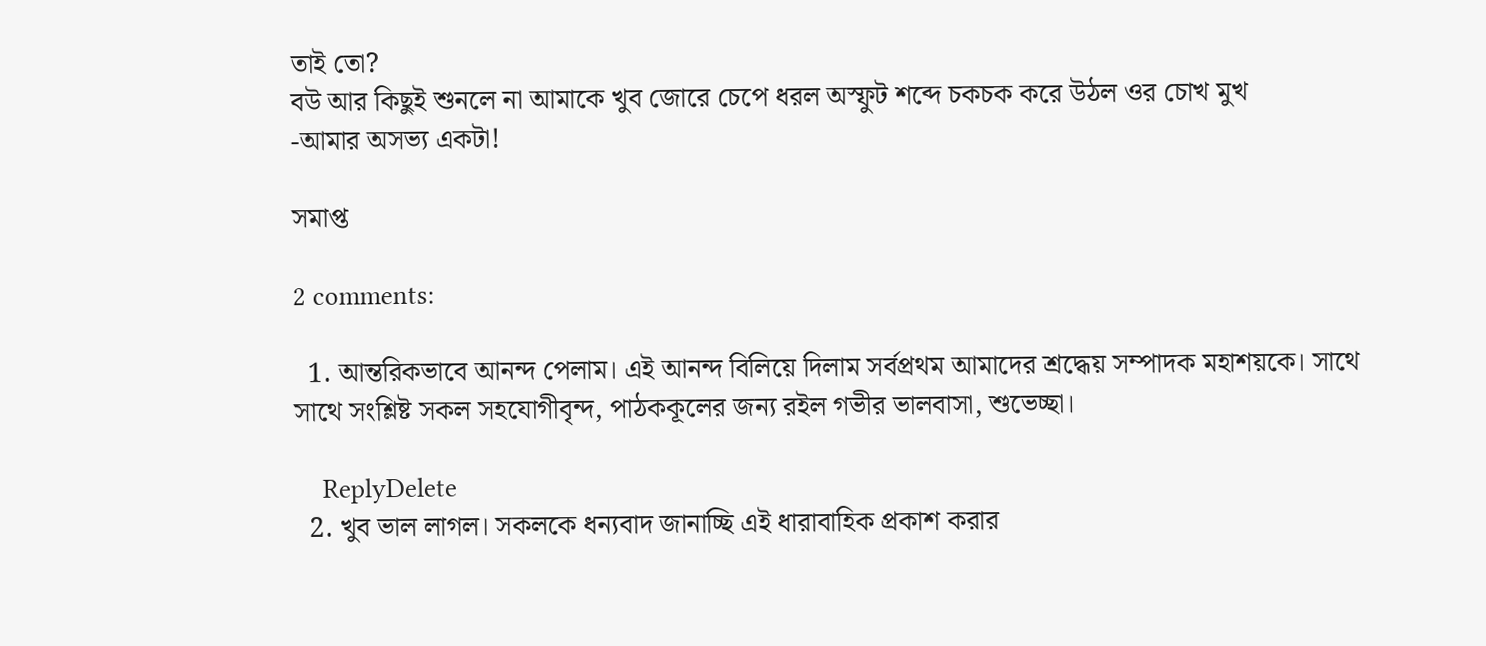তাই তো?
বউ আর কিছুই শুনলে না আমাকে খুব জোরে চেপে ধরল অস্ফুট শব্দে চকচক করে উঠল ওর চোখ মুখ
-আমার অসভ্য একটা!

সমাপ্ত

2 comments:

  1. আন্তরিকভাবে আনন্দ পেলাম। এই আনন্দ বিলিয়ে দিলাম সর্বপ্রথম আমাদের শ্রদ্ধেয় সম্পাদক মহাশয়কে। সাথে সাথে সংশ্লিষ্ট সকল সহযোগীবৃন্দ, পাঠককূলের জন্য রইল গভীর ভালবাসা, শুভেচ্ছা।

    ReplyDelete
  2. খুব ভাল লাগল। সকলকে ধন্যবাদ জানাচ্ছি এই ধারাবাহিক প্রকাশ করার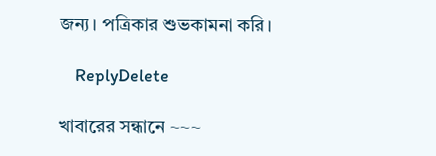জন্য। পত্রিকার শুভকামনা করি।

    ReplyDelete

খাবারের সন্ধানে ~~~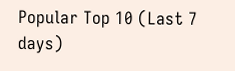Popular Top 10 (Last 7 days)